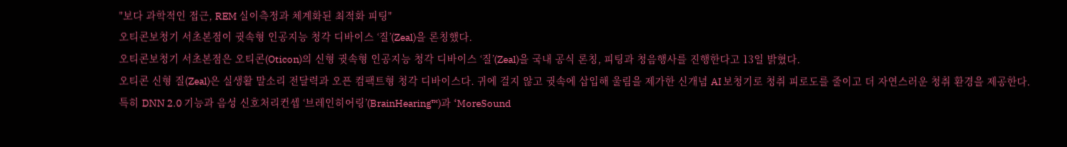"보다 과학적인 접근, REM 실이측정과 체계화된 최적화 피팅"
오티콘보청기 서초본점이 귓속형 인공지능 청각 디바이스 ‘질’(Zeal)을 론칭했다.
오티콘보청기 서초본점은 오티콘(Oticon)의 신형 귓속형 인공지능 청각 디바이스 ‘질’(Zeal)을 국내 공식 론칭, 피팅과 청음행사를 진행한다고 13일 밝혔다.
오티콘 신형 질(Zeal)은 실생활 말소리 전달력과 오픈 컴팩트형 청각 디바이스다. 귀에 걸지 않고 귓속에 삽입해 울림을 제가한 신개념 AI 보청기로 청취 피로도를 줄이고 더 자연스러운 청취 환경을 제공한다.
특히 DNN 2.0 기능과 음성 신호처리컨셉 ‘브레인히어링’(BrainHearing™)과 ‘MoreSound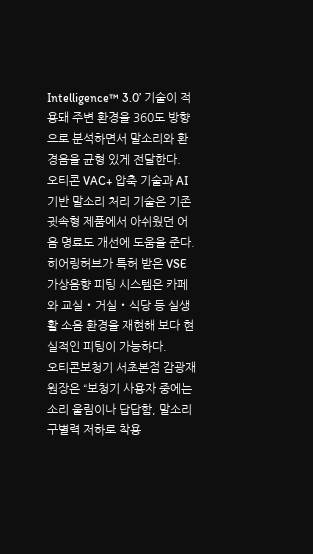Intelligence™ 3.0’ 기술이 적용돼 주변 환경을 360도 방향으로 분석하면서 말소리와 환경음을 균형 있게 전달한다.
오티콘 VAC+ 압축 기술과 AI 기반 말소리 처리 기술은 기존 귓속형 제품에서 아쉬웠던 어음 명료도 개선에 도움을 준다. 히어링허브가 특허 받은 VSE 가상음향 피팅 시스템은 카페와 교실‧거실‧식당 등 실생활 소음 환경을 재현해 보다 현실적인 피팅이 가능하다.
오티콘보청기 서초본점 감광재 원장은 “보청기 사용자 중에는 소리 울림이나 답답함, 말소리 구별력 저하로 착용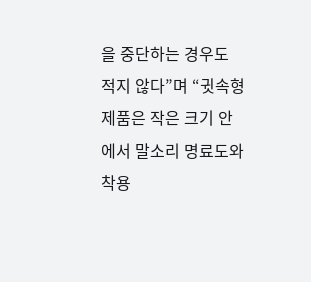을 중단하는 경우도 적지 않다”며 “귓속형 제품은 작은 크기 안에서 말소리 명료도와 착용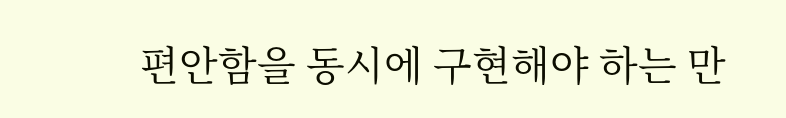편안함을 동시에 구현해야 하는 만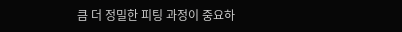큼 더 정밀한 피팅 과정이 중요하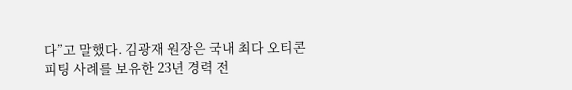다”고 말했다. 김광재 원장은 국내 최다 오티콘 피팅 사례를 보유한 23년 경력 전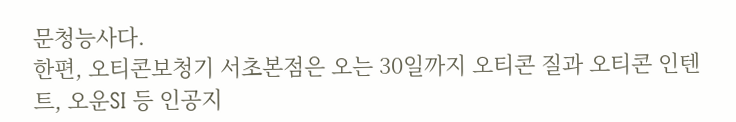문청능사다.
한편, 오티콘보청기 서초본점은 오는 30일까지 오티콘 질과 오티콘 인텐트, 오운SI 등 인공지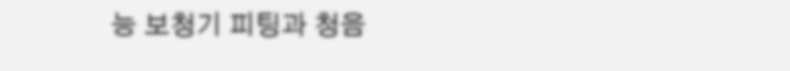능 보청기 피팅과 청음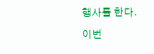행사를 한다. 이번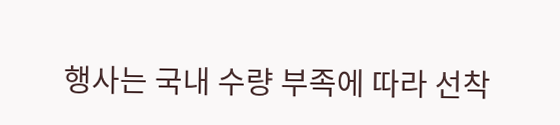행사는 국내 수량 부족에 따라 선착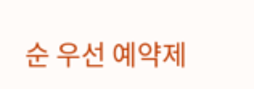순 우선 예약제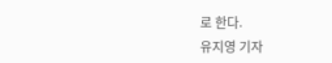로 한다.
유지영 기자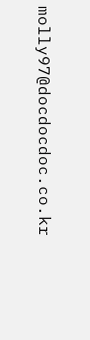molly97@docdocdoc.co.kr